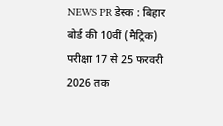NEWS PR डेस्क : बिहार बोर्ड की 10वीं (मैट्रिक) परीक्षा 17 से 25 फरवरी 2026 तक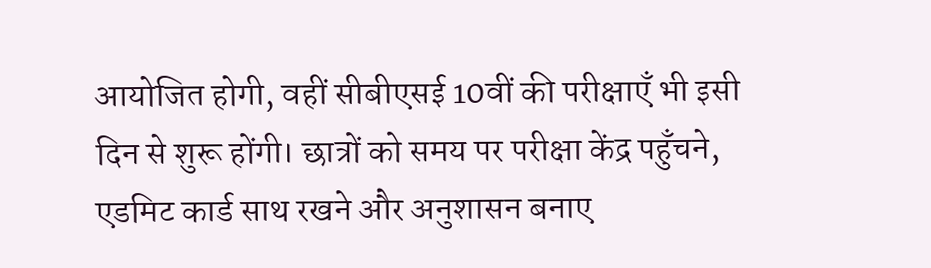आयोजित होगी, वहीं सीबीएसई 10वीं की परीक्षाएँ भी इसी दिन से शुरू होंगी। छात्रों को समय पर परीक्षा केंद्र पहुँचने, एडमिट कार्ड साथ रखने और अनुशासन बनाए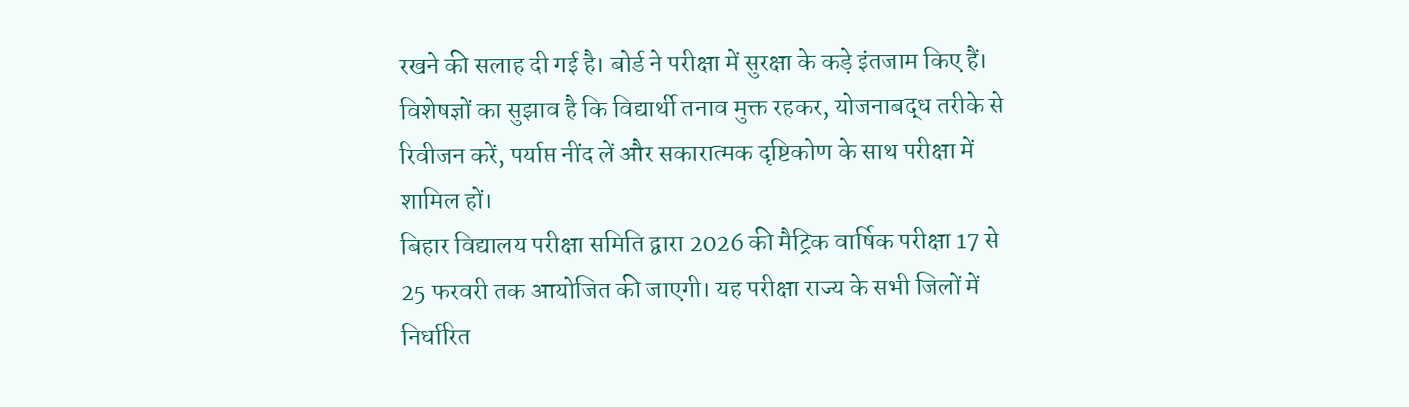रखने की सलाह दी गई है। बोर्ड ने परीक्षा में सुरक्षा के कड़े इंतजाम किए हैं। विशेषज्ञों का सुझाव है कि विद्यार्थी तनाव मुक्त रहकर, योजनाबद्ध तरीके से रिवीजन करें, पर्याप्त नींद लें और सकारात्मक दृष्टिकोण के साथ परीक्षा में शामिल हों।
बिहार विद्यालय परीक्षा समिति द्वारा 2026 की मैट्रिक वार्षिक परीक्षा 17 से 25 फरवरी तक आयोजित की जाएगी। यह परीक्षा राज्य के सभी जिलों में निर्धारित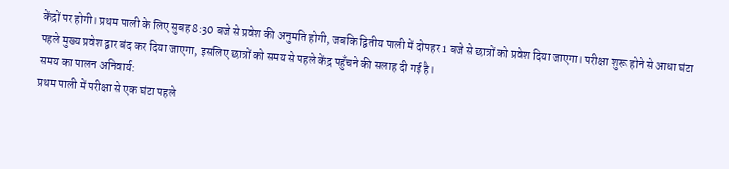केंद्रों पर होगी। प्रथम पाली के लिए सुबह 8:30 बजे से प्रवेश की अनुमति होगी, जबकि द्वितीय पाली में दोपहर 1 बजे से छात्रों को प्रवेश दिया जाएगा। परीक्षा शुरू होने से आधा घंटा पहले मुख्य प्रवेश द्वार बंद कर दिया जाएगा, इसलिए छात्रों को समय से पहले केंद्र पहुँचने की सलाह दी गई है।
समय का पालन अनिवार्य:
प्रथम पाली में परीक्षा से एक घंटा पहले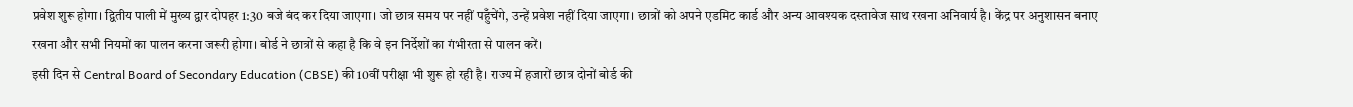प्रवेश शुरू होगा। द्वितीय पाली में मुख्य द्वार दोपहर 1:30 बजे बंद कर दिया जाएगा। जो छात्र समय पर नहीं पहुँचेंगे, उन्हें प्रवेश नहीं दिया जाएगा। छात्रों को अपने एडमिट कार्ड और अन्य आवश्यक दस्तावेज साथ रखना अनिवार्य है। केंद्र पर अनुशासन बनाए रखना और सभी नियमों का पालन करना जरूरी होगा। बोर्ड ने छात्रों से कहा है कि वे इन निर्देशों का गंभीरता से पालन करें।
इसी दिन से Central Board of Secondary Education (CBSE) की 10वीं परीक्षा भी शुरू हो रही है। राज्य में हजारों छात्र दोनों बोर्ड की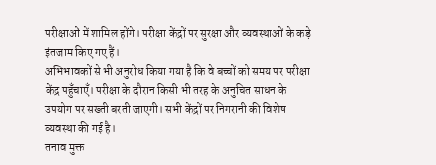परीक्षाओं में शामिल होंगे। परीक्षा केंद्रों पर सुरक्षा और व्यवस्थाओं के कड़े इंतजाम किए गए हैं।
अभिभावकों से भी अनुरोध किया गया है कि वे बच्चों को समय पर परीक्षा केंद्र पहुँचाएँ। परीक्षा के दौरान किसी भी तरह के अनुचित साधन के उपयोग पर सख्ती बरती जाएगी। सभी केंद्रों पर निगरानी की विशेष व्यवस्था की गई है।
तनाव मुक्त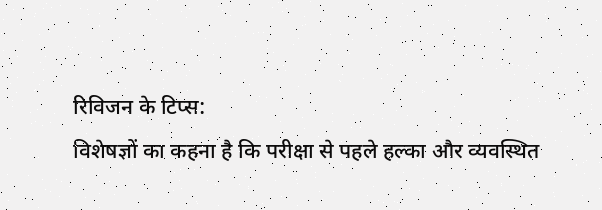रिविजन के टिप्स:
विशेषज्ञों का कहना है कि परीक्षा से पहले हल्का और व्यवस्थित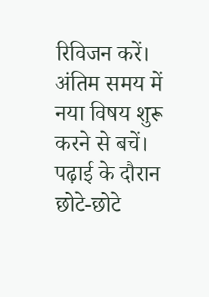रिविजन करें। अंतिम समय में नया विषय शुरू करने से बचें। पढ़ाई के दौरान छोटे-छोटे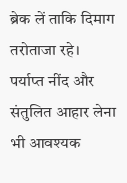ब्रेक लें ताकि दिमाग तरोताजा रहे।
पर्याप्त नींद और संतुलित आहार लेना भी आवश्यक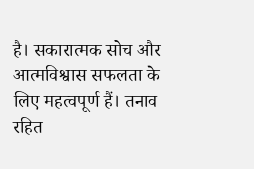है। सकारात्मक सोच और आत्मविश्वास सफलता के लिए महत्वपूर्ण हैं। तनाव रहित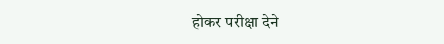होकर परीक्षा देने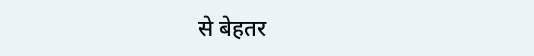से बेहतर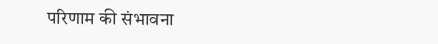परिणाम की संभावना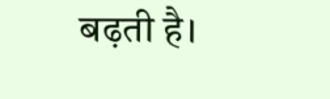बढ़ती है।